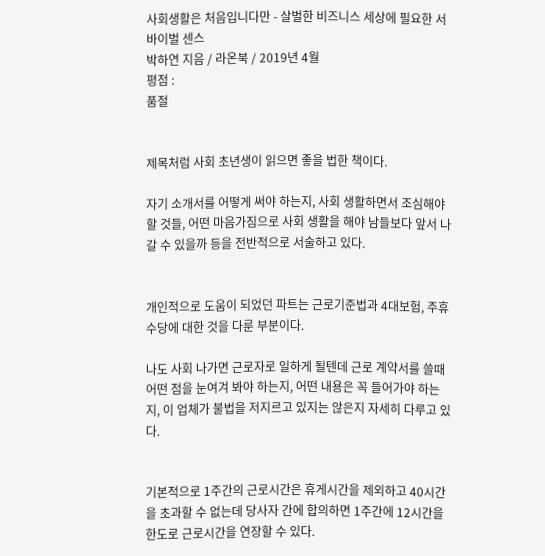사회생활은 처음입니다만 - 살벌한 비즈니스 세상에 필요한 서바이벌 센스
박하연 지음 / 라온북 / 2019년 4월
평점 :
품절


제목처럼 사회 초년생이 읽으면 좋을 법한 책이다.

자기 소개서를 어떻게 써야 하는지, 사회 생활하면서 조심해야 할 것들, 어떤 마음가짐으로 사회 생활을 해야 남들보다 앞서 나갈 수 있을까 등을 전반적으로 서술하고 있다.


개인적으로 도움이 되었던 파트는 근로기준법과 4대보험, 주휴수당에 대한 것을 다룬 부분이다.

나도 사회 나가면 근로자로 일하게 될텐데 근로 계약서를 쓸때 어떤 점을 눈여겨 봐야 하는지, 어떤 내용은 꼭 들어가야 하는지, 이 업체가 불법을 저지르고 있지는 않은지 자세히 다루고 있다.


기본적으로 1주간의 근로시간은 휴게시간을 제외하고 40시간을 초과할 수 없는데 당사자 간에 합의하면 1주간에 12시간을 한도로 근로시간을 연장할 수 있다.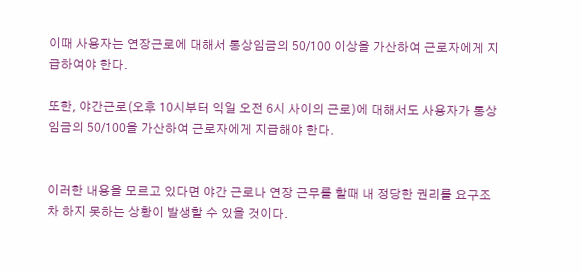이때 사용자는 연장근로에 대해서 통상임금의 50/100 이상을 가산하여 근로자에게 지급하여야 한다.

또한, 야간근로(오후 10시부터 익일 오전 6시 사이의 근로)에 대해서도 사용자가 통상임금의 50/100을 가산하여 근로자에게 지급해야 한다.


이러한 내용을 모르고 있다면 야간 근로나 연장 근무를 할때 내 정당한 권리를 요구조차 하지 못하는 상황이 발생할 수 있을 것이다.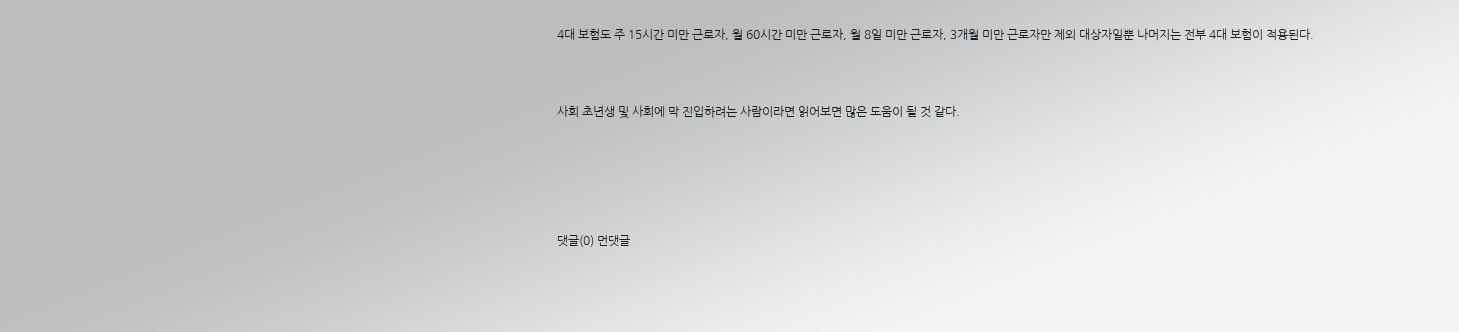4대 보험도 주 15시간 미만 근로자, 월 60시간 미만 근로자, 월 8일 미만 근로자, 3개월 미만 근로자만 제외 대상자일뿐 나머지는 전부 4대 보험이 적용된다.


사회 초년생 및 사회에 막 진입하려는 사람이라면 읽어보면 많은 도움이 될 것 같다.




댓글(0) 먼댓글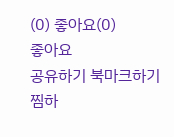(0) 좋아요(0)
좋아요
공유하기 북마크하기찜하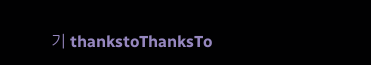기 thankstoThanksTo